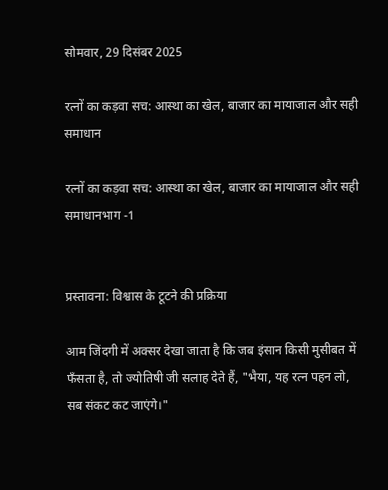सोमवार, 29 दिसंबर 2025

रत्नों का कड़वा सच: आस्था का खेल, बाजार का मायाजाल और सही समाधान

रत्नों का कड़वा सच: आस्था का खेल, बाजार का मायाजाल और सही समाधानभाग -1


प्रस्तावना: विश्वास के टूटने की प्रक्रिया

आम जिंदगी में अक्सर देखा जाता है कि जब इंसान किसी मुसीबत में फँसता है, तो ज्योतिषी जी सलाह देते हैं, "भैया, यह रत्न पहन लो, सब संकट कट जाएंगे।"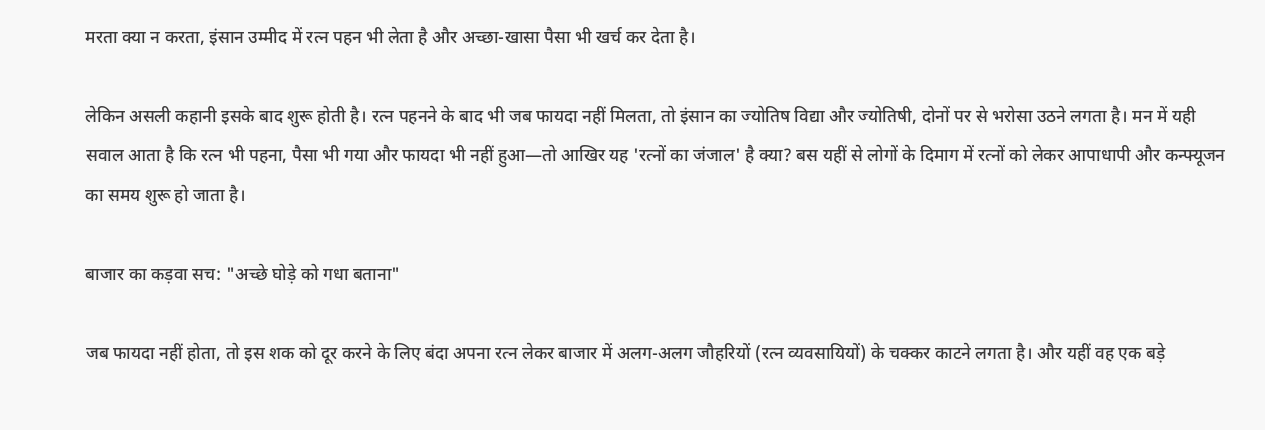मरता क्या न करता, इंसान उम्मीद में रत्न पहन भी लेता है और अच्छा-खासा पैसा भी खर्च कर देता है।

लेकिन असली कहानी इसके बाद शुरू होती है। रत्न पहनने के बाद भी जब फायदा नहीं मिलता, तो इंसान का ज्योतिष विद्या और ज्योतिषी, दोनों पर से भरोसा उठने लगता है। मन में यही सवाल आता है कि रत्न भी पहना, पैसा भी गया और फायदा भी नहीं हुआ—तो आखिर यह 'रत्नों का जंजाल' है क्या? बस यहीं से लोगों के दिमाग में रत्नों को लेकर आपाधापी और कन्फ्यूजन का समय शुरू हो जाता है।

बाजार का कड़वा सच: "अच्छे घोड़े को गधा बताना"

जब फायदा नहीं होता, तो इस शक को दूर करने के लिए बंदा अपना रत्न लेकर बाजार में अलग-अलग जौहरियों (रत्न व्यवसायियों) के चक्कर काटने लगता है। और यहीं वह एक बड़े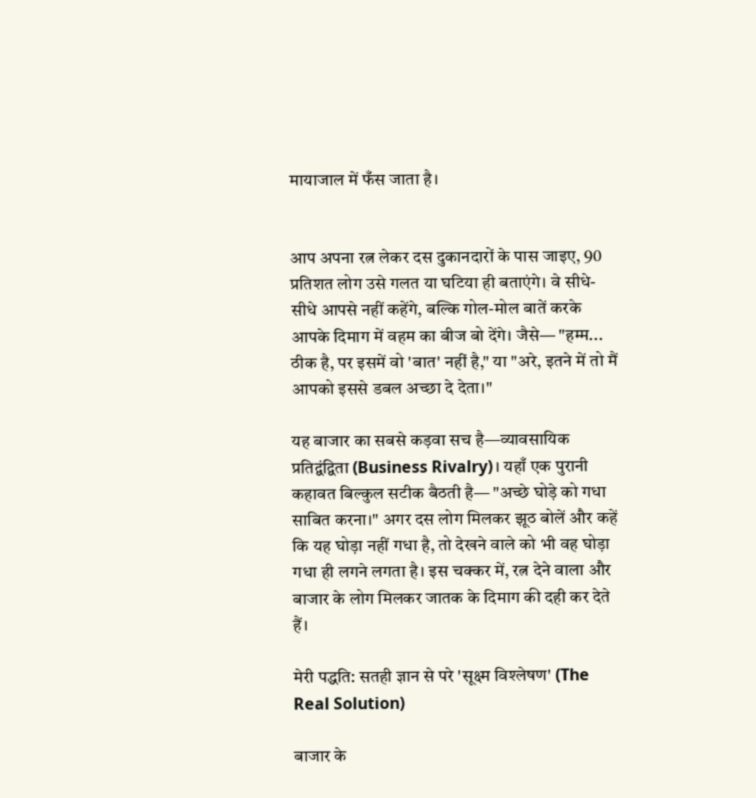मायाजाल में फँस जाता है।


आप अपना रत्न लेकर दस दुकानदारों के पास जाइए, 90 प्रतिशत लोग उसे गलत या घटिया ही बताएंगे। वे सीधे-सीधे आपसे नहीं कहेंगे, बल्कि गोल-मोल बातें करके आपके दिमाग में वहम का बीज बो देंगे। जैसे— "हम्म... ठीक है, पर इसमें वो 'बात' नहीं है," या "अरे, इतने में तो मैं आपको इससे डबल अच्छा दे देता।"

यह बाजार का सबसे कड़वा सच है—व्यावसायिक प्रतिद्वंद्विता (Business Rivalry)। यहाँ एक पुरानी कहावत बिल्कुल सटीक बैठती है— "अच्छे घोड़े को गधा साबित करना।" अगर दस लोग मिलकर झूठ बोलें और कहें कि यह घोड़ा नहीं गधा है, तो देखने वाले को भी वह घोड़ा गधा ही लगने लगता है। इस चक्कर में, रत्न देने वाला और बाजार के लोग मिलकर जातक के दिमाग की दही कर देते हैं।

मेरी पद्धति: सतही ज्ञान से परे 'सूक्ष्म विश्लेषण' (The Real Solution)

बाजार के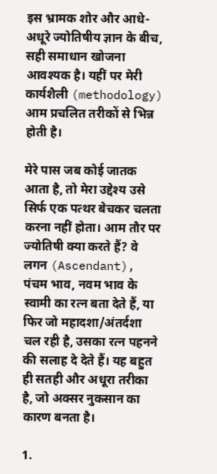इस भ्रामक शोर और आधे-अधूरे ज्योतिषीय ज्ञान के बीच, सही समाधान खोजना आवश्यक है। यहीं पर मेरी कार्यशैली (methodology) आम प्रचलित तरीकों से भिन्न होती है।

मेरे पास जब कोई जातक आता है, तो मेरा उद्देश्य उसे सिर्फ एक पत्थर बेचकर चलता करना नहीं होता। आम तौर पर ज्योतिषी क्या करते हैं? वे लगन (Ascendant), पंचम भाव, नवम भाव के स्वामी का रत्न बता देते हैं, या फिर जो महादशा/अंतर्दशा चल रही है, उसका रत्न पहनने की सलाह दे देते हैं। यह बहुत ही सतही और अधूरा तरीका है, जो अक्सर नुकसान का कारण बनता है।

1.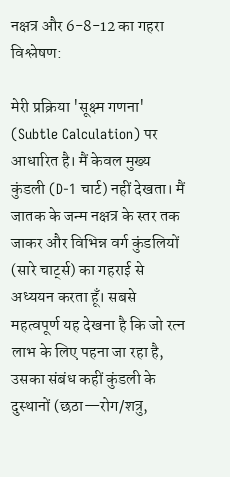नक्षत्र और 6-8-12 का गहरा विश्लेषण:

मेरी प्रक्रिया 'सूक्ष्म गणना' (Subtle Calculation) पर आधारित है। मैं केवल मुख्य कुंडली (D-1 चार्ट) नहीं देखता। मैं जातक के जन्म नक्षत्र के स्तर तक जाकर और विभिन्न वर्ग कुंडलियों (सारे चार्ट्स) का गहराई से अध्ययन करता हूँ। सबसे महत्वपूर्ण यह देखना है कि जो रत्न लाभ के लिए पहना जा रहा है, उसका संबंध कहीं कुंडली के दुस्थानों (छठा—रोग/शत्रु,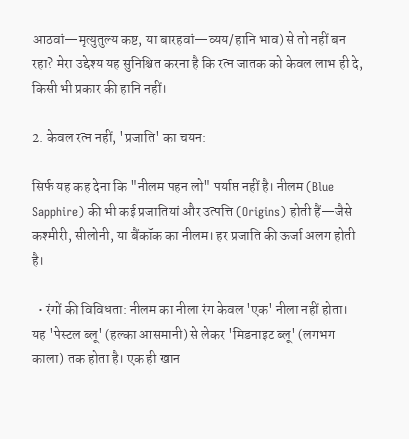आठवां—मृत्युतुल्य कष्ट, या बारहवां—व्यय/हानि भाव) से तो नहीं बन रहा? मेरा उद्देश्य यह सुनिश्चित करना है कि रत्न जातक को केवल लाभ ही दे, किसी भी प्रकार की हानि नहीं।

2. केवल रत्न नहीं, 'प्रजाति' का चयन:

सिर्फ यह कह देना कि "नीलम पहन लो" पर्याप्त नहीं है। नीलम (Blue Sapphire) की भी कई प्रजातियां और उत्पत्ति (Origins) होती हैं—जैसे कश्मीरी, सीलोनी, या बैंकॉक का नीलम। हर प्रजाति की ऊर्जा अलग होती है।

  • रंगों की विविधता: नीलम का नीला रंग केवल 'एक' नीला नहीं होता। यह 'पेस्टल ब्लू' (हल्का आसमानी) से लेकर 'मिडनाइट ब्लू' (लगभग काला) तक होता है। एक ही खान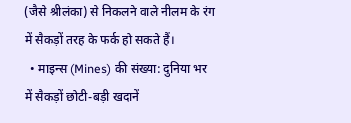(जैसे श्रीलंका) से निकलने वाले नीलम के रंग में सैकड़ों तरह के फर्क हो सकते हैं।
  • माइन्स (Mines) की संख्या: दुनिया भर में सैकड़ों छोटी-बड़ी खदानें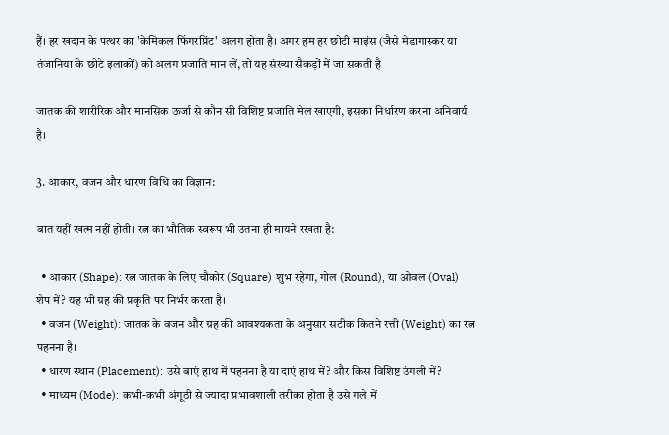हैं। हर खदान के पत्थर का 'केमिकल फिंगरप्रिंट' अलग होता है। अगर हम हर छोटी माइंस (जैसे मेडागास्कर या तंजानिया के छोटे इलाकों) को अलग प्रजाति मान लें, तो यह संख्या सैकड़ों में जा सकती है

जातक की शारीरिक और मानसिक ऊर्जा से कौन सी विशिष्ट प्रजाति मेल खाएगी, इसका निर्धारण करना अनिवार्य है।

3. आकार, वजन और धारण विधि का विज्ञान:

बात यहीं खत्म नहीं होती। रत्न का भौतिक स्वरूप भी उतना ही मायने रखता है:

  • आकार (Shape): रत्न जातक के लिए चौकोर (Square) शुभ रहेगा, गोल (Round), या ओवल (Oval) शेप में? यह भी ग्रह की प्रकृति पर निर्भर करता है।
  • वजन (Weight): जातक के वजन और ग्रह की आवश्यकता के अनुसार सटीक कितने रत्ती (Weight) का रत्न पहनना है।
  • धारण स्थान (Placement): उसे बाएं हाथ में पहनना है या दाएं हाथ में? और किस विशिष्ट उंगली में?
  • माध्यम (Mode): कभी-कभी अंगूठी से ज्यादा प्रभावशाली तरीका होता है उसे गले में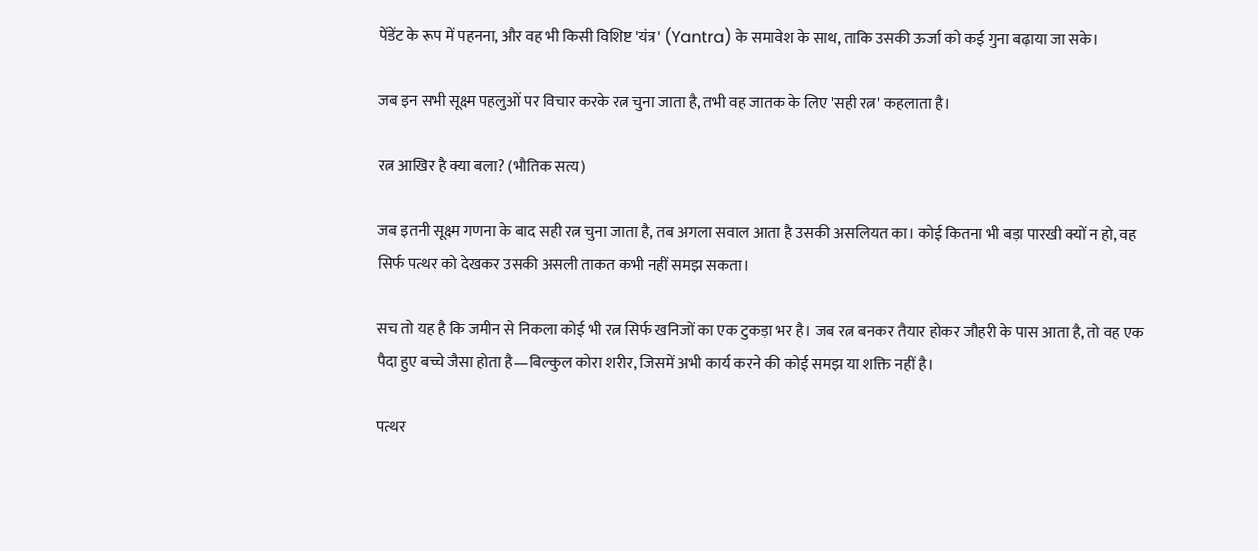पेंडेंट के रूप में पहनना, और वह भी किसी विशिष्ट 'यंत्र' (Yantra) के समावेश के साथ, ताकि उसकी ऊर्जा को कई गुना बढ़ाया जा सके।

जब इन सभी सूक्ष्म पहलुओं पर विचार करके रत्न चुना जाता है, तभी वह जातक के लिए 'सही रत्न' कहलाता है।

रत्न आखिर है क्या बला? (भौतिक सत्य)

जब इतनी सूक्ष्म गणना के बाद सही रत्न चुना जाता है, तब अगला सवाल आता है उसकी असलियत का। कोई कितना भी बड़ा पारखी क्यों न हो, वह सिर्फ पत्थर को देखकर उसकी असली ताकत कभी नहीं समझ सकता।

सच तो यह है कि जमीन से निकला कोई भी रत्न सिर्फ खनिजों का एक टुकड़ा भर है। जब रत्न बनकर तैयार होकर जौहरी के पास आता है, तो वह एक पैदा हुए बच्चे जैसा होता है—बिल्कुल कोरा शरीर, जिसमें अभी कार्य करने की कोई समझ या शक्ति नहीं है।

पत्थर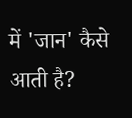में 'जान' कैसे आती है?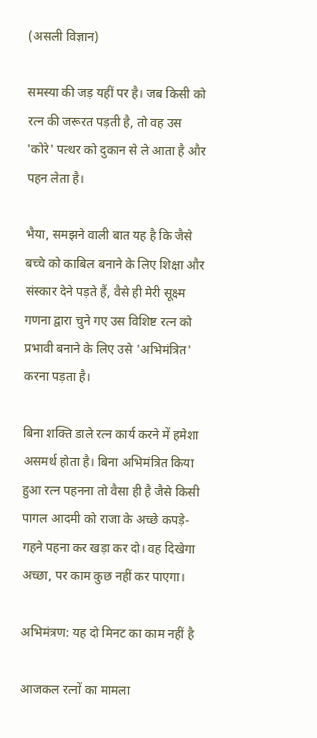(असली विज्ञान)

समस्या की जड़ यहीं पर है। जब किसी को रत्न की जरूरत पड़ती है, तो वह उस 'कोरे' पत्थर को दुकान से ले आता है और पहन लेता है।

भैया, समझने वाली बात यह है कि जैसे बच्चे को काबिल बनाने के लिए शिक्षा और संस्कार देने पड़ते हैं, वैसे ही मेरी सूक्ष्म गणना द्वारा चुने गए उस विशिष्ट रत्न को प्रभावी बनाने के लिए उसे 'अभिमंत्रित' करना पड़ता है।

बिना शक्ति डाले रत्न कार्य करने में हमेशा असमर्थ होता है। बिना अभिमंत्रित किया हुआ रत्न पहनना तो वैसा ही है जैसे किसी पागल आदमी को राजा के अच्छे कपड़े-गहने पहना कर खड़ा कर दो। वह दिखेगा अच्छा, पर काम कुछ नहीं कर पाएगा।

अभिमंत्रण: यह दो मिनट का काम नहीं है

आजकल रत्नों का मामला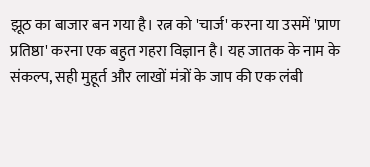झूठ का बाजार बन गया है। रत्न को 'चार्ज' करना या उसमें 'प्राण प्रतिष्ठा' करना एक बहुत गहरा विज्ञान है। यह जातक के नाम के संकल्प, सही मुहूर्त और लाखों मंत्रों के जाप की एक लंबी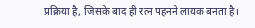प्रक्रिया है, जिसके बाद ही रत्न पहनने लायक बनता है।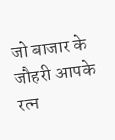जो बाजार के जौहरी आपके रत्न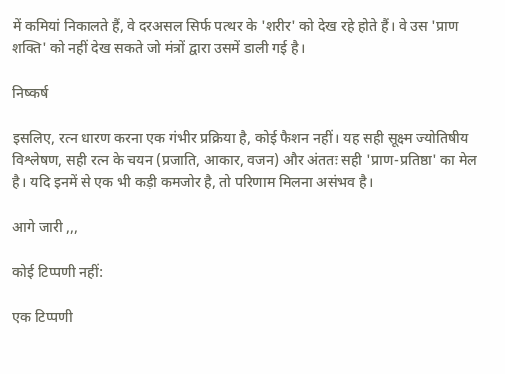में कमियां निकालते हैं, वे दरअसल सिर्फ पत्थर के 'शरीर' को देख रहे होते हैं। वे उस 'प्राण शक्ति' को नहीं देख सकते जो मंत्रों द्वारा उसमें डाली गई है।

निष्कर्ष

इसलिए, रत्न धारण करना एक गंभीर प्रक्रिया है, कोई फैशन नहीं। यह सही सूक्ष्म ज्योतिषीय विश्लेषण, सही रत्न के चयन (प्रजाति, आकार, वजन) और अंततः सही 'प्राण-प्रतिष्ठा' का मेल है। यदि इनमें से एक भी कड़ी कमजोर है, तो परिणाम मिलना असंभव है।

आगे जारी ,,,

कोई टिप्पणी नहीं:

एक टिप्पणी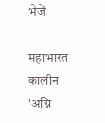भेजें

महाभारत कालीन 'अग्नि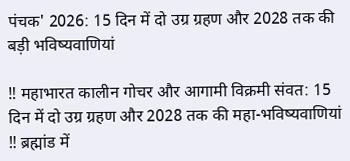पंचक' 2026: 15 दिन में दो उग्र ग्रहण और 2028 तक की बड़ी भविष्यवाणियां

‼ महाभारत कालीन गोचर और आगामी विक्रमी संवत: 15 दिन में दो उग्र ग्रहण और 2028 तक की महा-भविष्यवाणियां ‼ ब्रह्मांड में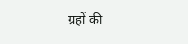ग्रहों की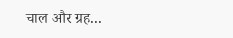चाल और ग्रह...